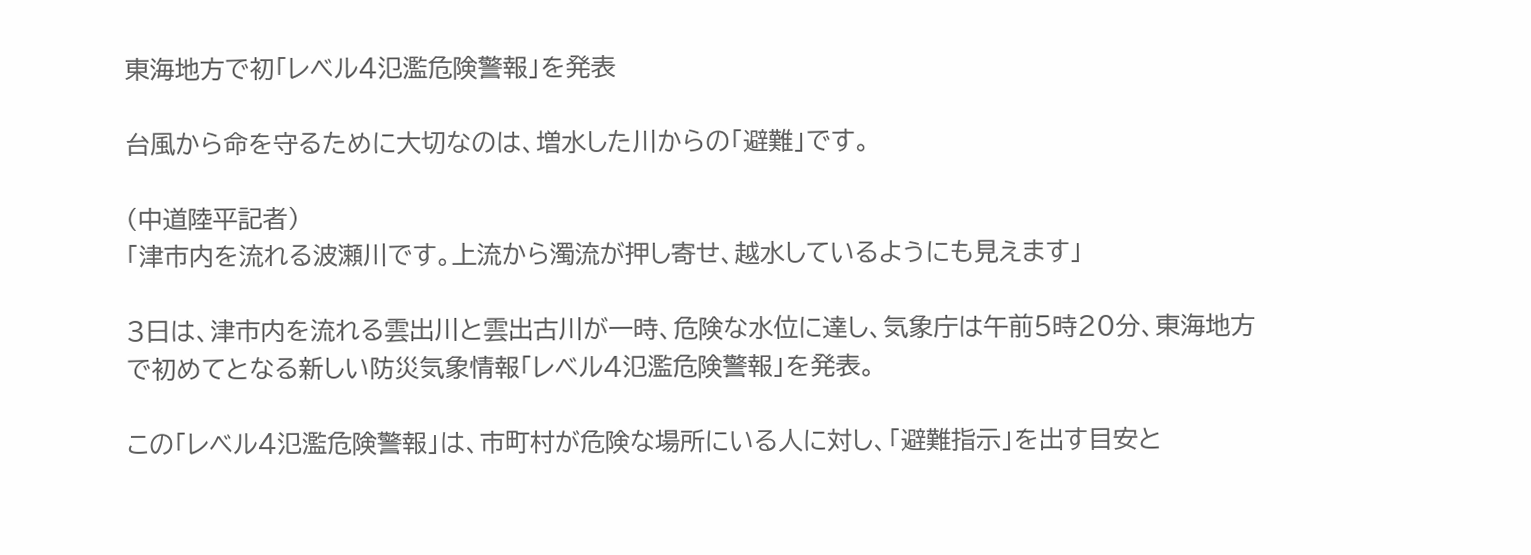東海地方で初「レベル4氾濫危険警報」を発表

台風から命を守るために大切なのは、増水した川からの「避難」です。

(中道陸平記者)
「津市内を流れる波瀬川です。上流から濁流が押し寄せ、越水しているようにも見えます」

3日は、津市内を流れる雲出川と雲出古川が一時、危険な水位に達し、気象庁は午前5時20分、東海地方で初めてとなる新しい防災気象情報「レベル4氾濫危険警報」を発表。

この「レベル4氾濫危険警報」は、市町村が危険な場所にいる人に対し、「避難指示」を出す目安と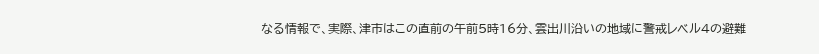なる情報で、実際、津市はこの直前の午前5時16分、雲出川沿いの地域に警戒レベル4の避難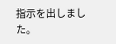指示を出しました。